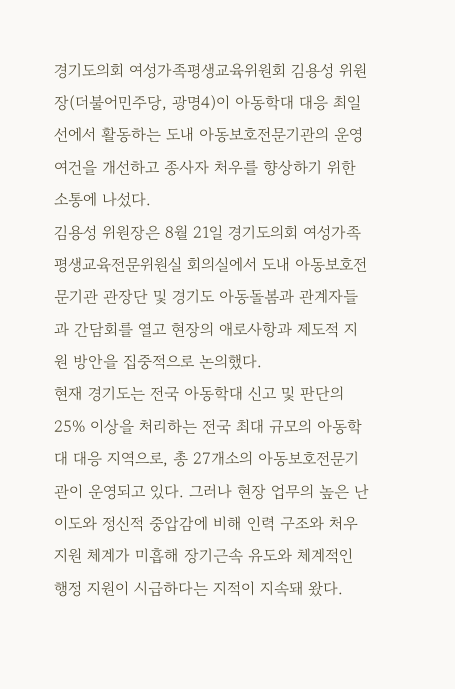경기도의회 여성가족평생교육위원회 김용성 위원장(더불어민주당, 광명4)이 아동학대 대응 최일선에서 활동하는 도내 아동보호전문기관의 운영 여건을 개선하고 종사자 처우를 향상하기 위한 소통에 나섰다.
김용성 위원장은 8월 21일 경기도의회 여성가족평생교육전문위원실 회의실에서 도내 아동보호전문기관 관장단 및 경기도 아동돌봄과 관계자들과 간담회를 열고 현장의 애로사항과 제도적 지원 방안을 집중적으로 논의했다.
현재 경기도는 전국 아동학대 신고 및 판단의 25% 이상을 처리하는 전국 최대 규모의 아동학대 대응 지역으로, 총 27개소의 아동보호전문기관이 운영되고 있다. 그러나 현장 업무의 높은 난이도와 정신적 중압감에 비해 인력 구조와 처우 지원 체계가 미흡해 장기근속 유도와 체계적인 행정 지원이 시급하다는 지적이 지속돼 왔다.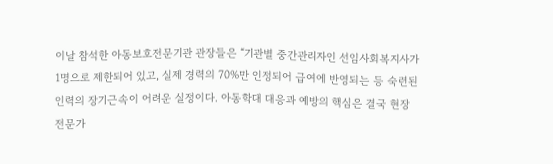이날 참석한 아동보호전문기관 관장들은 “기관별 중간관리자인 선임사회복지사가 1명으로 제한되어 있고, 실제 경력의 70%만 인정되어 급여에 반영되는 등 숙련된 인력의 장기근속이 어려운 실정이다. 아동학대 대응과 예방의 핵심은 결국 현장 전문가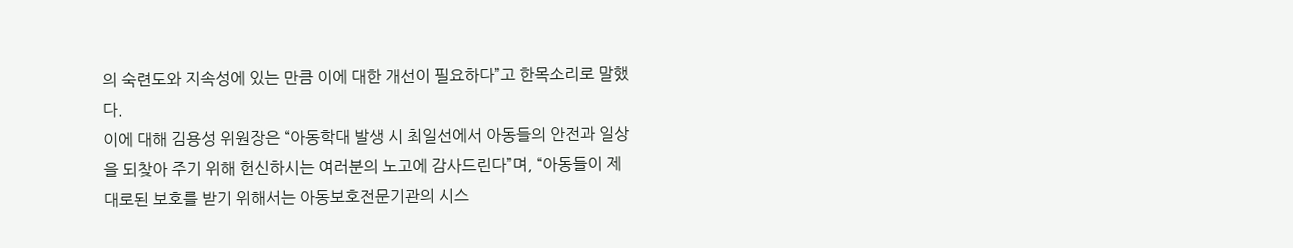의 숙련도와 지속성에 있는 만큼 이에 대한 개선이 필요하다”고 한목소리로 말했다.
이에 대해 김용성 위원장은 “아동학대 발생 시 최일선에서 아동들의 안전과 일상을 되찾아 주기 위해 헌신하시는 여러분의 노고에 감사드린다”며, “아동들이 제대로된 보호를 받기 위해서는 아동보호전문기관의 시스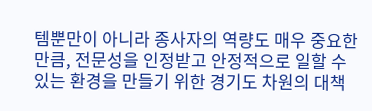템뿐만이 아니라 종사자의 역량도 매우 중요한 만큼, 전문성을 인정받고 안정적으로 일할 수 있는 환경을 만들기 위한 경기도 차원의 대책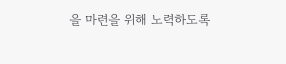을 마련을 위해 노력하도록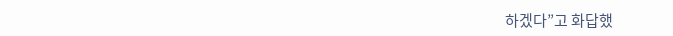하겠다”고 화답했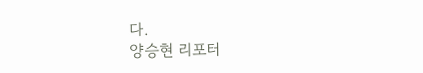다.
양승현 리포터